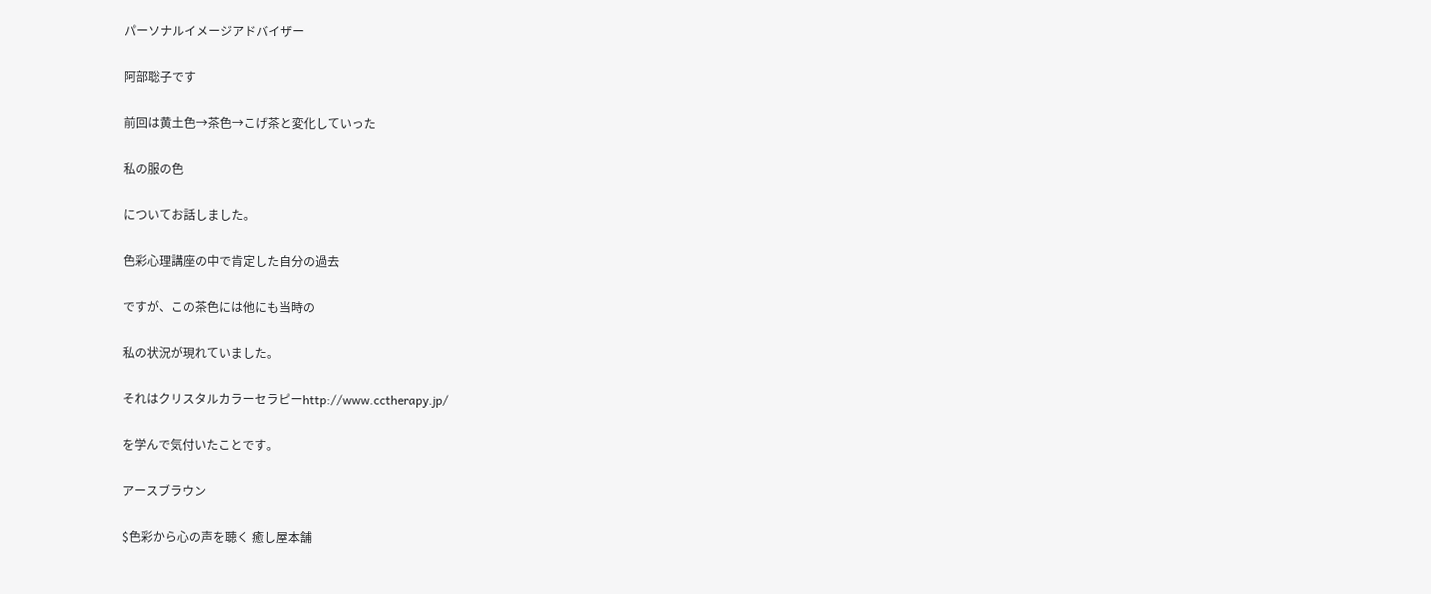パーソナルイメージアドバイザー

阿部聡子です

前回は黄土色→茶色→こげ茶と変化していった

私の服の色

についてお話しました。

色彩心理講座の中で肯定した自分の過去

ですが、この茶色には他にも当時の

私の状況が現れていました。

それはクリスタルカラーセラピーhttp://www.cctherapy.jp/

を学んで気付いたことです。

アースブラウン

$色彩から心の声を聴く 癒し屋本舗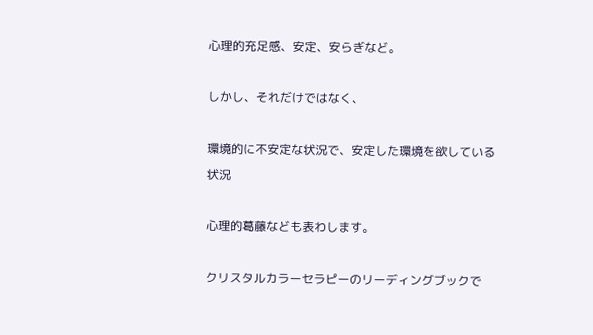心理的充足感、安定、安らぎなど。

しかし、それだけではなく、

環境的に不安定な状況で、安定した環境を欲している状況

心理的葛藤なども表わします。

クリスタルカラーセラピーのリーディングブックで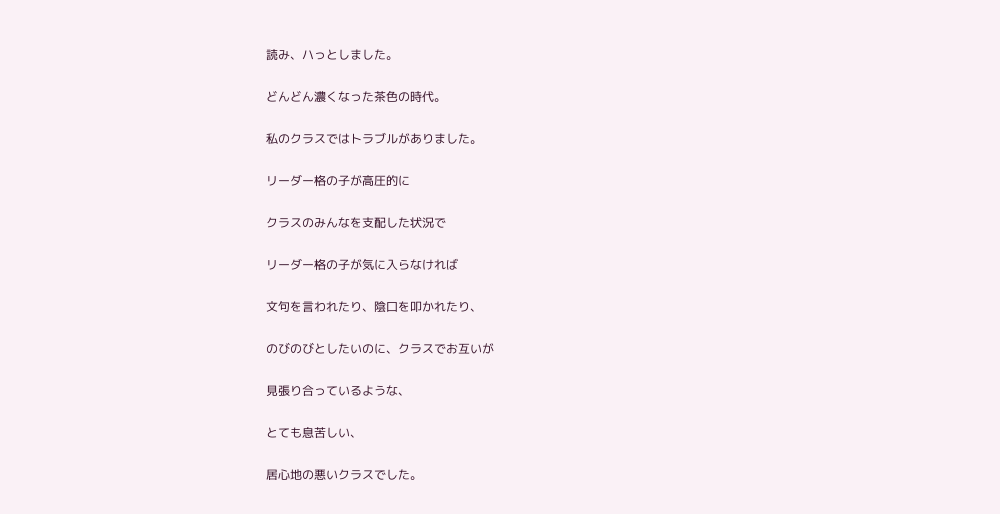読み、ハっとしました。

どんどん濃くなった茶色の時代。

私のクラスではトラブルがありました。

リーダー格の子が高圧的に

クラスのみんなを支配した状況で

リーダー格の子が気に入らなければ

文句を言われたり、陰口を叩かれたり、

のびのびとしたいのに、クラスでお互いが

見張り合っているような、

とても息苦しい、

居心地の悪いクラスでした。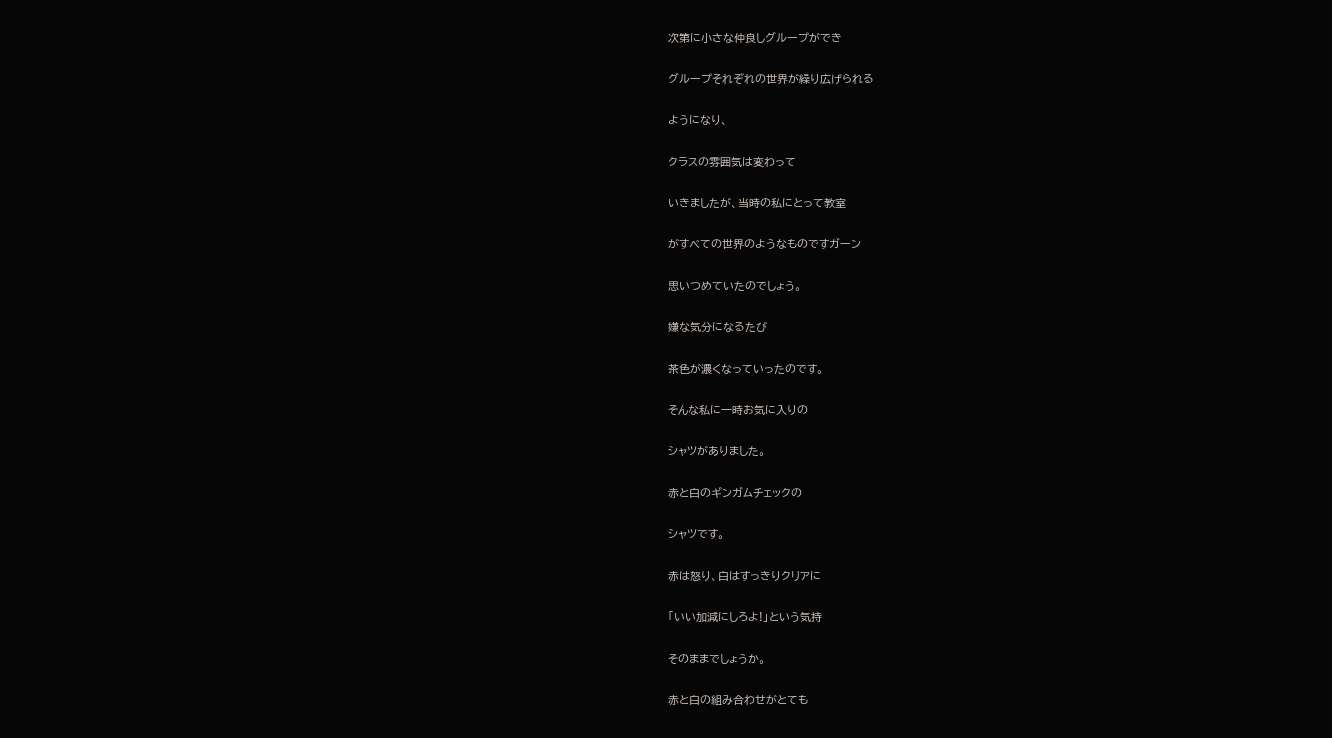次第に小さな仲良しグループができ

グループそれぞれの世界が繰り広げられる

ようになり、

クラスの雰囲気は変わって

いきましたが、当時の私にとって教室

がすべての世界のようなものですガーン

思いつめていたのでしょう。

嫌な気分になるたび

茶色が濃くなっていったのです。

そんな私に一時お気に入りの

シャツがありました。

赤と白のギンガムチェックの

シャツです。

赤は怒り、白はすっきりクリアに

「いい加減にしろよ!」という気持

そのままでしょうか。

赤と白の組み合わせがとても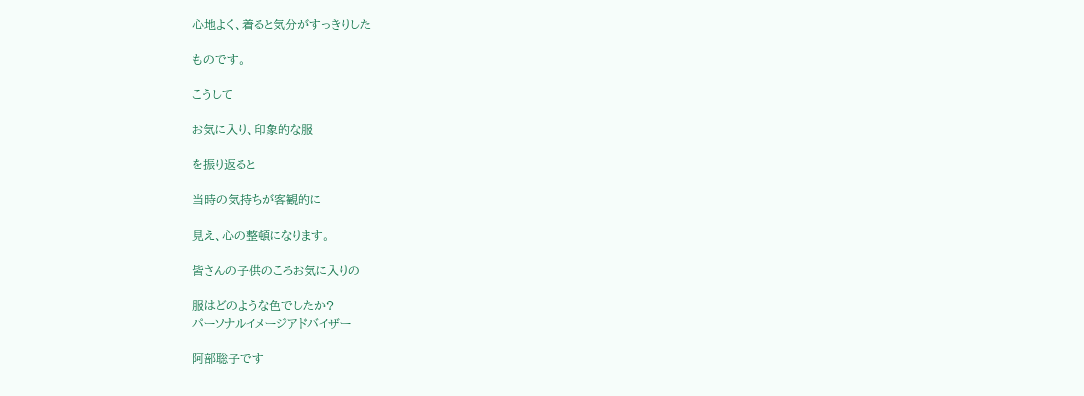心地よく、着ると気分がすっきりした

ものです。

こうして

お気に入り、印象的な服

を振り返ると

当時の気持ちが客観的に

見え、心の整頓になります。

皆さんの子供のころお気に入りの

服はどのような色でしたか?
パーソナルイメージアドバイザー

阿部聡子です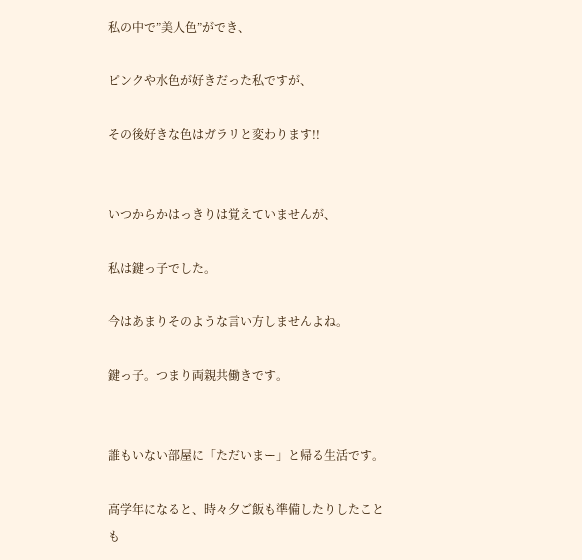私の中で”美人色”ができ、

ピンクや水色が好きだった私ですが、

その後好きな色はガラリと変わります!!


いつからかはっきりは覚えていませんが、

私は鍵っ子でした。

今はあまりそのような言い方しませんよね。

鍵っ子。つまり両親共働きです。


誰もいない部屋に「ただいまー」と帰る生活です。

高学年になると、時々夕ご飯も準備したりしたことも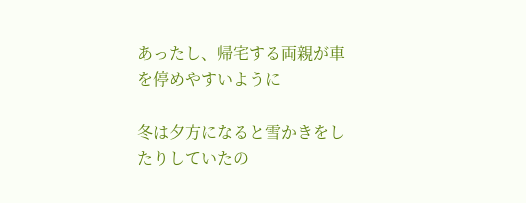あったし、帰宅する両親が車を停めやすいように

冬は夕方になると雪かきをしたりしていたの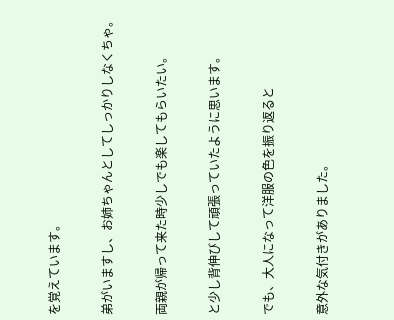を覚えています。

弟がいますし、お姉ちゃんとしてしっかりしなくちゃ。

両親が帰って来た時少しでも楽してもらいたい。

と少し背伸びして頑張っていたように思います。

でも、大人になって洋服の色を振り返ると

意外な気付きがありました。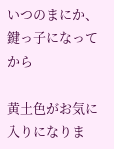いつのまにか、鍵っ子になってから

黄土色がお気に入りになりま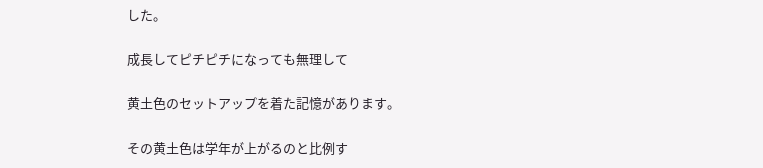した。

成長してピチピチになっても無理して

黄土色のセットアップを着た記憶があります。

その黄土色は学年が上がるのと比例す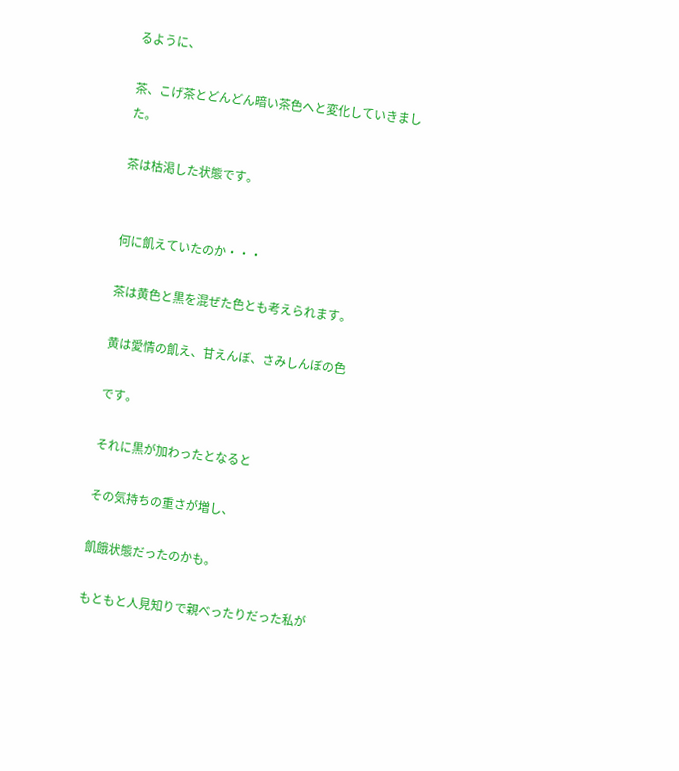るように、

茶、こげ茶とどんどん暗い茶色へと変化していきました。

茶は枯渇した状態です。


何に飢えていたのか・・・

茶は黄色と黒を混ぜた色とも考えられます。

黄は愛情の飢え、甘えんぼ、さみしんぼの色

です。

それに黒が加わったとなると

その気持ちの重さが増し、

飢餓状態だったのかも。

もともと人見知りで親べったりだった私が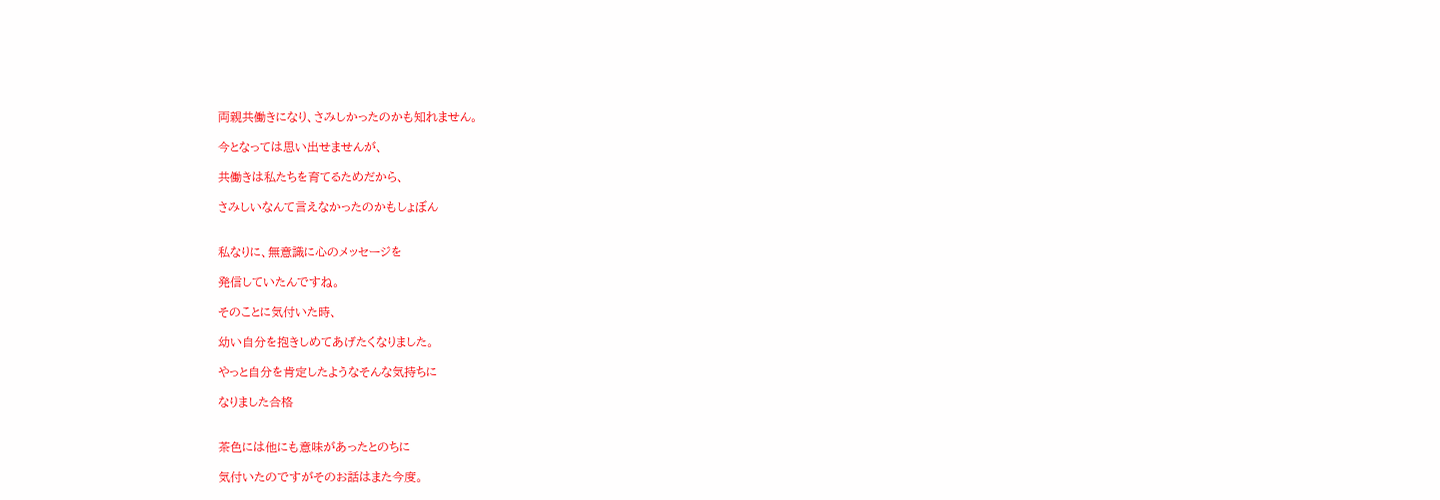両親共働きになり、さみしかったのかも知れません。

今となっては思い出せませんが、

共働きは私たちを育てるためだから、

さみしいなんて言えなかったのかもしょぼん


私なりに、無意識に心のメッセージを

発信していたんですね。

そのことに気付いた時、

幼い自分を抱きしめてあげたくなりました。

やっと自分を肯定したようなそんな気持ちに

なりました合格


茶色には他にも意味があったとのちに

気付いたのですがそのお話はまた今度。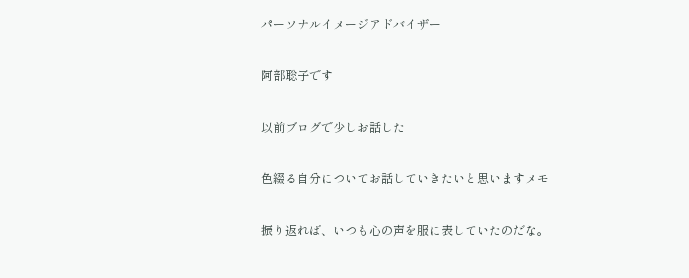パーソナルイメージアドバイザー

阿部聡子です

以前ブログで少しお話した

色綴る自分についてお話していきたいと思いますメモ

振り返れば、いつも心の声を服に表していたのだな。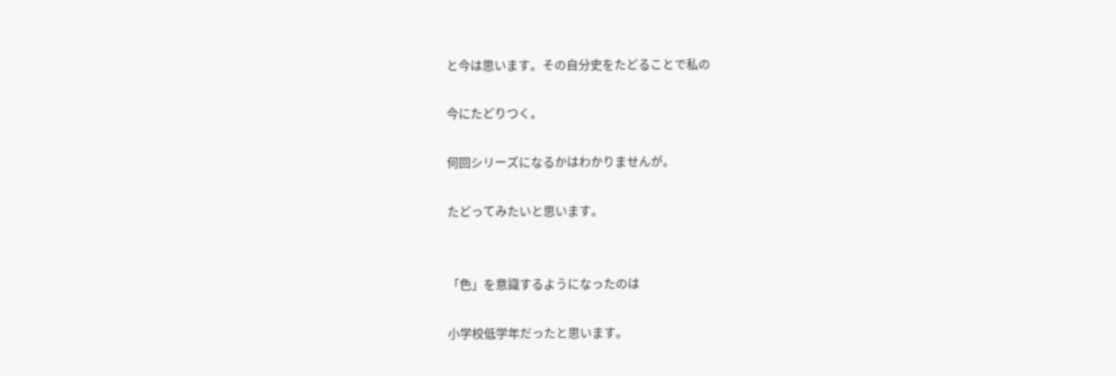と今は思います。その自分史をたどることで私の

今にたどりつく。

何回シリーズになるかはわかりませんが。

たどってみたいと思います。


「色」を意識するようになったのは

小学校低学年だったと思います。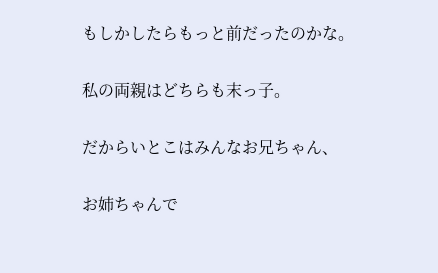もしかしたらもっと前だったのかな。

私の両親はどちらも末っ子。

だからいとこはみんなお兄ちゃん、

お姉ちゃんで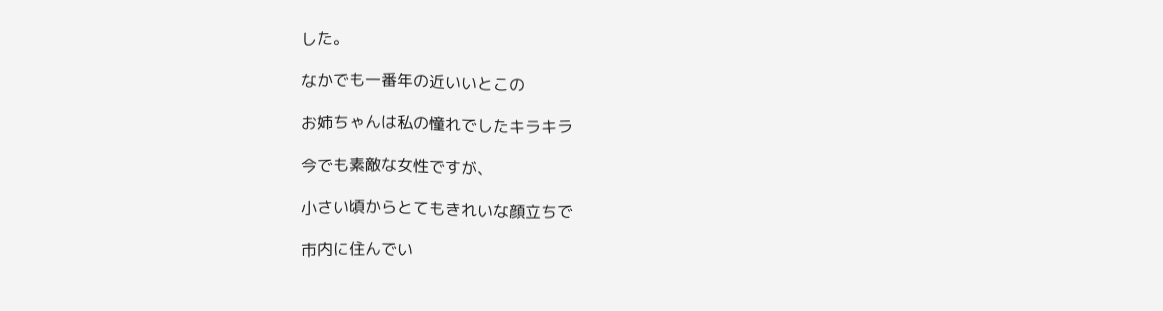した。

なかでも一番年の近いいとこの

お姉ちゃんは私の憧れでしたキラキラ

今でも素敵な女性ですが、

小さい頃からとてもきれいな顔立ちで

市内に住んでい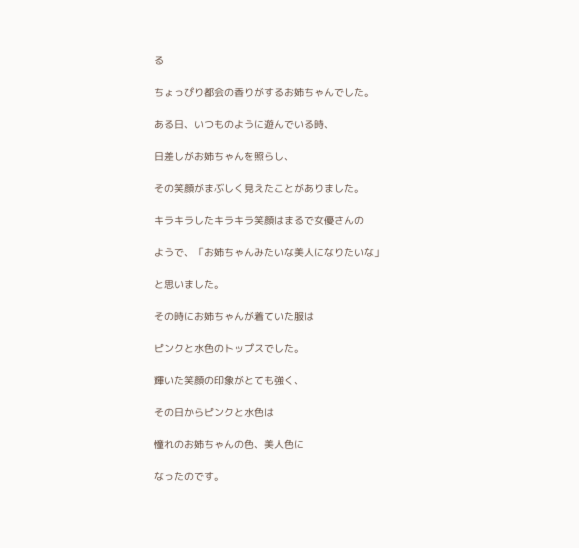る

ちょっぴり都会の香りがするお姉ちゃんでした。

ある日、いつものように遊んでいる時、

日差しがお姉ちゃんを照らし、

その笑顔がまぶしく見えたことがありました。

キラキラしたキラキラ笑顔はまるで女優さんの

ようで、「お姉ちゃんみたいな美人になりたいな」

と思いました。

その時にお姉ちゃんが着ていた服は

ピンクと水色のトップスでした。

輝いた笑顔の印象がとても強く、

その日からピンクと水色は

憧れのお姉ちゃんの色、美人色に

なったのです。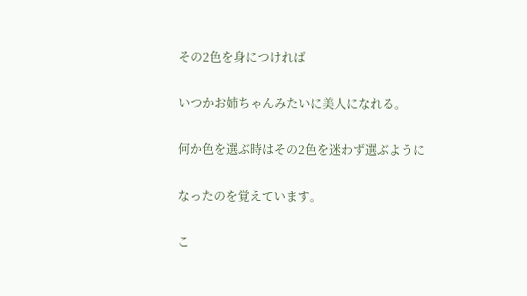その2色を身につければ

いつかお姉ちゃんみたいに美人になれる。

何か色を選ぶ時はその2色を迷わず選ぶように

なったのを覚えています。

こ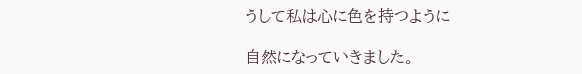うして私は心に色を持つように

自然になっていきました。